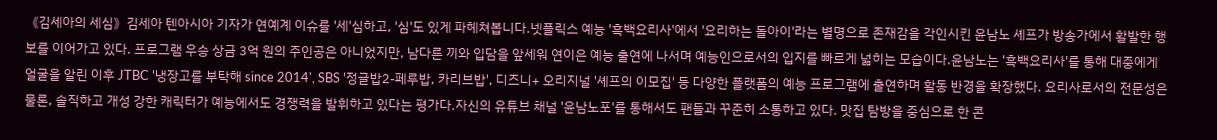《김세아의 세심》김세아 텐아시아 기자가 연예계 이슈를 '세'심하고, '심'도 있게 파헤쳐봅니다.넷플릭스 예능 '흑백요리사'에서 '요리하는 돌아이'라는 별명으로 존재감을 각인시킨 윤남노 셰프가 방송가에서 활발한 행보를 이어가고 있다. 프로그램 우승 상금 3억 원의 주인공은 아니었지만, 남다른 끼와 입담을 앞세워 연이은 예능 출연에 나서며 예능인으로서의 입지를 빠르게 넓히는 모습이다.윤남노는 '흑백요리사'를 통해 대중에게 얼굴을 알린 이후 JTBC '냉장고를 부탁해 since 2014', SBS '정글밥2-페루밥, 카리브밥', 디즈니+ 오리지널 '셰프의 이모집' 등 다양한 플랫폼의 예능 프로그램에 출연하며 활동 반경을 확장했다. 요리사로서의 전문성은 물론, 솔직하고 개성 강한 캐릭터가 예능에서도 경쟁력을 발휘하고 있다는 평가다.자신의 유튜브 채널 '윤남노포'를 통해서도 팬들과 꾸준히 소통하고 있다. 맛집 탐방을 중심으로 한 콘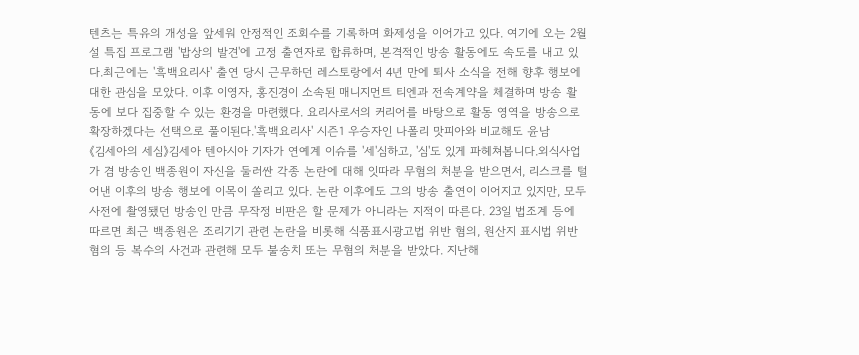텐츠는 특유의 개성을 앞세워 안정적인 조회수를 기록하며 화제성을 이어가고 있다. 여기에 오는 2월 설 특집 프로그램 '밥상의 발견'에 고정 출연자로 합류하며, 본격적인 방송 활동에도 속도를 내고 있다.최근에는 '흑백요리사' 출연 당시 근무하던 레스토랑에서 4년 만에 퇴사 소식을 전해 향후 행보에 대한 관심을 모았다. 이후 이영자, 홍진경이 소속된 매니지먼트 티엔과 전속계약을 체결하며 방송 활동에 보다 집중할 수 있는 환경을 마련했다. 요리사로서의 커리어를 바탕으로 활동 영역을 방송으로 확장하겠다는 선택으로 풀이된다.'흑백요리사' 시즌1 우승자인 나폴리 맛피아와 비교해도 윤남
《김세아의 세심》김세아 텐아시아 기자가 연예계 이슈를 '세'심하고, '심'도 있게 파헤쳐봅니다.외식사업가 겸 방송인 백종원이 자신을 둘러싼 각종 논란에 대해 잇따라 무혐의 처분을 받으면서, 리스크를 털어낸 이후의 방송 행보에 이목이 쏠리고 있다. 논란 이후에도 그의 방송 출연이 이어지고 있지만, 모두 사전에 촬영됐던 방송인 만큼 무작정 비판은 할 문제가 아니라는 지적이 따른다. 23일 법조계 등에 따르면 최근 백종원은 조리기기 관련 논란을 비롯해 식품표시광고법 위반 혐의, 원산지 표시법 위반 혐의 등 복수의 사건과 관련해 모두 불송치 또는 무혐의 처분을 받았다. 지난해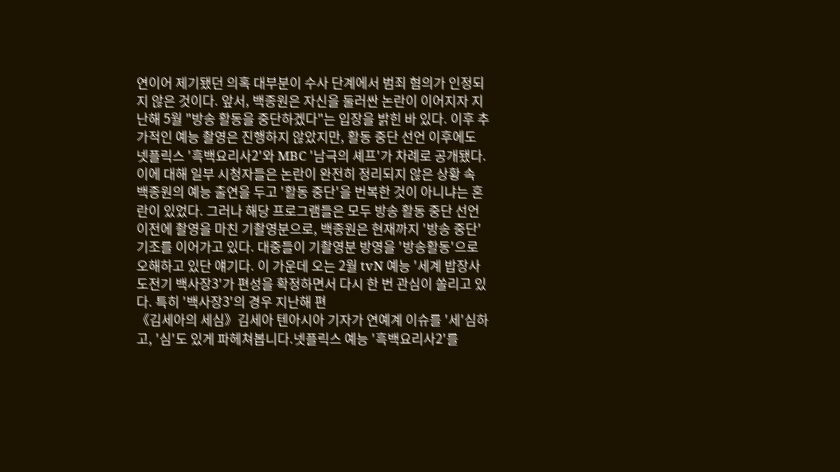연이어 제기됐던 의혹 대부분이 수사 단계에서 범죄 혐의가 인정되지 않은 것이다. 앞서, 백종원은 자신을 둘러싼 논란이 이어지자 지난해 5월 "방송 활동을 중단하겠다"는 입장을 밝힌 바 있다. 이후 추가적인 예능 촬영은 진행하지 않았지만, 활동 중단 선언 이후에도 넷플릭스 '흑백요리사2'와 MBC '남극의 셰프'가 차례로 공개됐다. 이에 대해 일부 시청자들은 논란이 완전히 정리되지 않은 상황 속 백종원의 예능 출연을 두고 '활동 중단'을 번복한 것이 아니냐는 혼란이 있었다. 그러나 해당 프로그램들은 모두 방송 활동 중단 선언 이전에 촬영을 마친 기촬영분으로, 백종원은 현재까지 '방송 중단' 기조를 이어가고 있다. 대중들이 기촬영분 방영을 '방송활동'으로 오해하고 있단 얘기다. 이 가운데 오는 2월 tvN 예능 '세계 밥장사 도전기 백사장3'가 편성을 확정하면서 다시 한 번 관심이 쏠리고 있다. 특히 '백사장3'의 경우 지난해 편
《김세아의 세심》김세아 텐아시아 기자가 연예계 이슈를 '세'심하고, '심'도 있게 파헤쳐봅니다.넷플릭스 예능 '흑백요리사2'를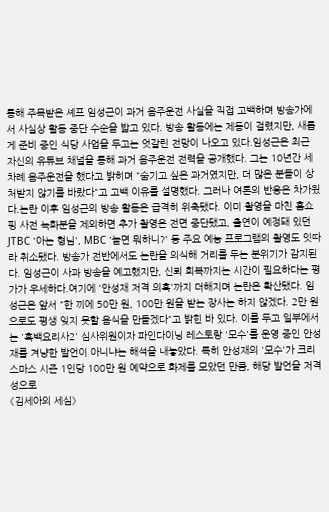통해 주목받은 셰프 임성근이 과거 음주운전 사실을 직접 고백하며 방송가에서 사실상 활동 중단 수순을 밟고 있다. 방송 활동에는 제동이 걸렸지만, 새롭게 준비 중인 식당 사업을 두고는 엇갈린 전망이 나오고 있다.임성근은 최근 자신의 유튜브 채널을 통해 과거 음주운전 전력을 공개했다. 그는 10년간 세 차례 음주운전을 했다고 밝히며 "숨기고 싶은 과거였지만, 더 많은 분들이 상처받지 않기를 바랐다"고 고백 이유를 설명했다. 그러나 여론의 반응은 차가웠다.논란 이후 임성근의 방송 활동은 급격히 위축됐다. 이미 촬영을 마친 홈쇼핑 사전 녹화분을 제외하면 추가 촬영은 전면 중단됐고, 출연이 예정돼 있던 JTBC '아는 형님', MBC '놀면 뭐하니?' 등 주요 예능 프로그램의 촬영도 잇따라 취소됐다. 방송가 전반에서도 논란을 의식해 거리를 두는 분위기가 감지된다. 임성근이 사과 방송을 예고했지만, 신뢰 회복까지는 시간이 필요하다는 평가가 우세하다.여기에 '안성재 저격 의혹'까지 더해지며 논란은 확산됐다. 임성근은 앞서 "한 끼에 50만 원, 100만 원을 받는 장사는 하지 않겠다. 2만 원으로도 평생 잊지 못할 음식을 만들겠다"고 밝힌 바 있다. 이를 두고 일부에서는 '흑백요리사2' 심사위원이자 파인다이닝 레스토랑 '모수'를 운영 중인 안성재를 겨냥한 발언이 아니냐는 해석을 내놓았다. 특히 안성재의 '모수'가 크리스마스 시즌 1인당 100만 원 예약으로 화제를 모았던 만큼, 해당 발언을 저격성으로
《김세아의 세심》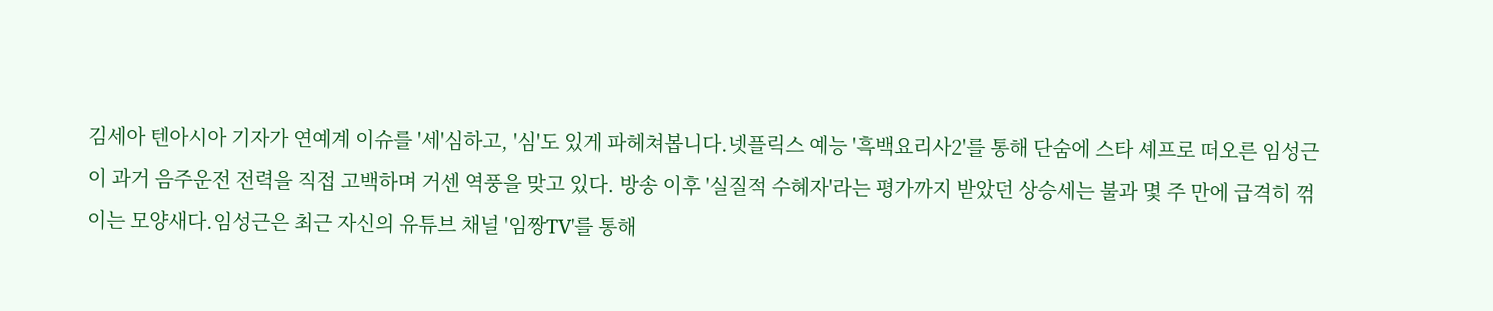김세아 텐아시아 기자가 연예계 이슈를 '세'심하고, '심'도 있게 파헤쳐봅니다.넷플릭스 예능 '흑백요리사2'를 통해 단숨에 스타 셰프로 떠오른 임성근이 과거 음주운전 전력을 직접 고백하며 거센 역풍을 맞고 있다. 방송 이후 '실질적 수혜자'라는 평가까지 받았던 상승세는 불과 몇 주 만에 급격히 꺾이는 모양새다.임성근은 최근 자신의 유튜브 채널 '임짱TV'를 통해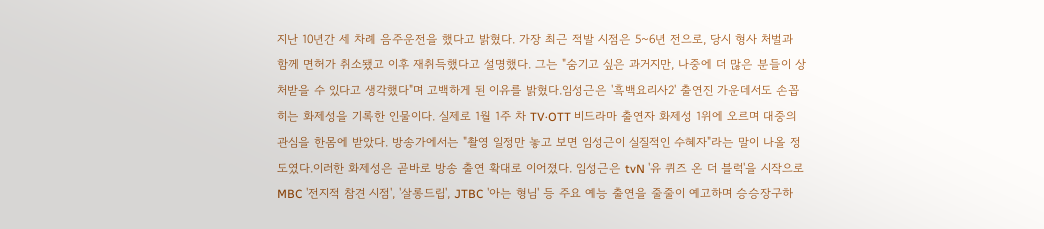지난 10년간 세 차례 음주운전을 했다고 밝혔다. 가장 최근 적발 시점은 5~6년 전으로, 당시 형사 처벌과 함께 면허가 취소됐고 이후 재취득했다고 설명했다. 그는 "숨기고 싶은 과거지만, 나중에 더 많은 분들이 상처받을 수 있다고 생각했다"며 고백하게 된 이유를 밝혔다.임성근은 '흑백요리사2' 출연진 가운데서도 손꼽히는 화제성을 기록한 인물이다. 실제로 1월 1주 차 TV·OTT 비드라마 출연자 화제성 1위에 오르며 대중의 관심을 한몸에 받았다. 방송가에서는 "촬영 일정만 놓고 보면 임성근이 실질적인 수혜자"라는 말이 나올 정도였다.이러한 화제성은 곧바로 방송 출연 확대로 이어졌다. 임성근은 tvN '유 퀴즈 온 더 블럭'을 시작으로 MBC '전지적 참견 시점', '살롱드립', JTBC '아는 형님' 등 주요 예능 출연을 줄줄이 예고하며 승승장구하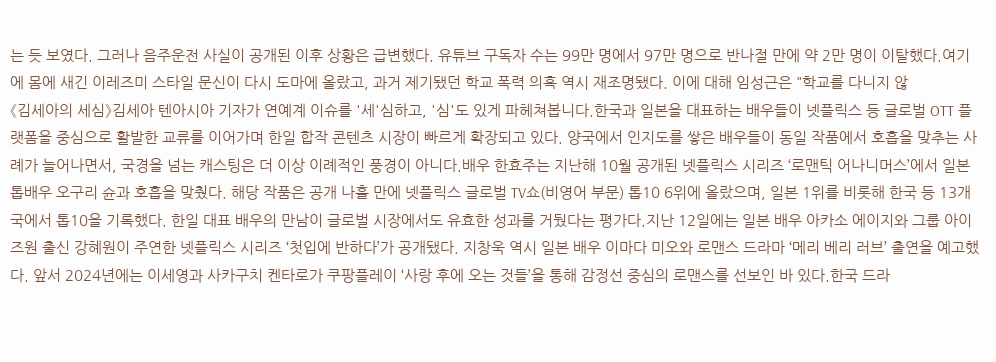는 듯 보였다. 그러나 음주운전 사실이 공개된 이후 상황은 급변했다. 유튜브 구독자 수는 99만 명에서 97만 명으로 반나절 만에 약 2만 명이 이탈했다.여기에 몸에 새긴 이레즈미 스타일 문신이 다시 도마에 올랐고, 과거 제기됐던 학교 폭력 의혹 역시 재조명됐다. 이에 대해 임성근은 "학교를 다니지 않
《김세아의 세심》김세아 텐아시아 기자가 연예계 이슈를 '세'심하고, '심'도 있게 파헤쳐봅니다.한국과 일본을 대표하는 배우들이 넷플릭스 등 글로벌 OTT 플랫폼을 중심으로 활발한 교류를 이어가며 한일 합작 콘텐츠 시장이 빠르게 확장되고 있다. 양국에서 인지도를 쌓은 배우들이 동일 작품에서 호흡을 맞추는 사례가 늘어나면서, 국경을 넘는 캐스팅은 더 이상 이례적인 풍경이 아니다.배우 한효주는 지난해 10월 공개된 넷플릭스 시리즈 ‘로맨틱 어나니머스’에서 일본 톱배우 오구리 슌과 호흡을 맞췄다. 해당 작품은 공개 나흘 만에 넷플릭스 글로벌 TV쇼(비영어 부문) 톱10 6위에 올랐으며, 일본 1위를 비롯해 한국 등 13개국에서 톱10을 기록했다. 한일 대표 배우의 만남이 글로벌 시장에서도 유효한 성과를 거뒀다는 평가다.지난 12일에는 일본 배우 아카소 에이지와 그룹 아이즈원 출신 강혜원이 주연한 넷플릭스 시리즈 ‘첫입에 반하다’가 공개됐다. 지창욱 역시 일본 배우 이마다 미오와 로맨스 드라마 ‘메리 베리 러브’ 출연을 예고했다. 앞서 2024년에는 이세영과 사카구치 켄타로가 쿠팡플레이 ‘사랑 후에 오는 것들’을 통해 감정선 중심의 로맨스를 선보인 바 있다.한국 드라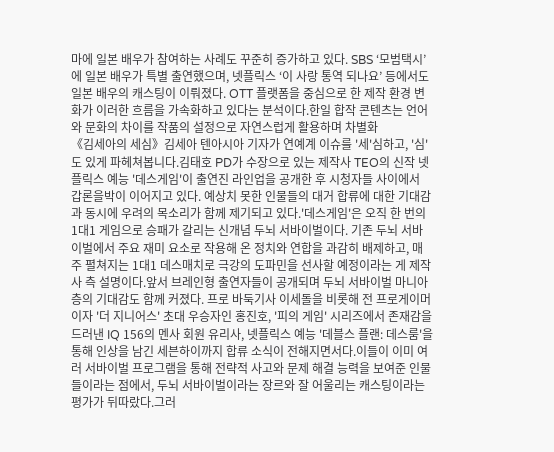마에 일본 배우가 참여하는 사례도 꾸준히 증가하고 있다. SBS ‘모범택시’에 일본 배우가 특별 출연했으며, 넷플릭스 ‘이 사랑 통역 되나요’ 등에서도 일본 배우의 캐스팅이 이뤄졌다. OTT 플랫폼을 중심으로 한 제작 환경 변화가 이러한 흐름을 가속화하고 있다는 분석이다.한일 합작 콘텐츠는 언어와 문화의 차이를 작품의 설정으로 자연스럽게 활용하며 차별화
《김세아의 세심》김세아 텐아시아 기자가 연예계 이슈를 '세'심하고, '심'도 있게 파헤쳐봅니다.김태호 PD가 수장으로 있는 제작사 TEO의 신작 넷플릭스 예능 '데스게임'이 출연진 라인업을 공개한 후 시청자들 사이에서 갑론을박이 이어지고 있다. 예상치 못한 인물들의 대거 합류에 대한 기대감과 동시에 우려의 목소리가 함께 제기되고 있다.'데스게임'은 오직 한 번의 1대1 게임으로 승패가 갈리는 신개념 두뇌 서바이벌이다. 기존 두뇌 서바이벌에서 주요 재미 요소로 작용해 온 정치와 연합을 과감히 배제하고, 매주 펼쳐지는 1대1 데스매치로 극강의 도파민을 선사할 예정이라는 게 제작사 측 설명이다.앞서 브레인형 출연자들이 공개되며 두뇌 서바이벌 마니아층의 기대감도 함께 커졌다. 프로 바둑기사 이세돌을 비롯해 전 프로게이머이자 '더 지니어스' 초대 우승자인 홍진호, '피의 게임' 시리즈에서 존재감을 드러낸 IQ 156의 멘사 회원 유리사, 넷플릭스 예능 '데블스 플랜: 데스룸'을 통해 인상을 남긴 세븐하이까지 합류 소식이 전해지면서다.이들이 이미 여러 서바이벌 프로그램을 통해 전략적 사고와 문제 해결 능력을 보여준 인물들이라는 점에서, 두뇌 서바이벌이라는 장르와 잘 어울리는 캐스팅이라는 평가가 뒤따랐다.그러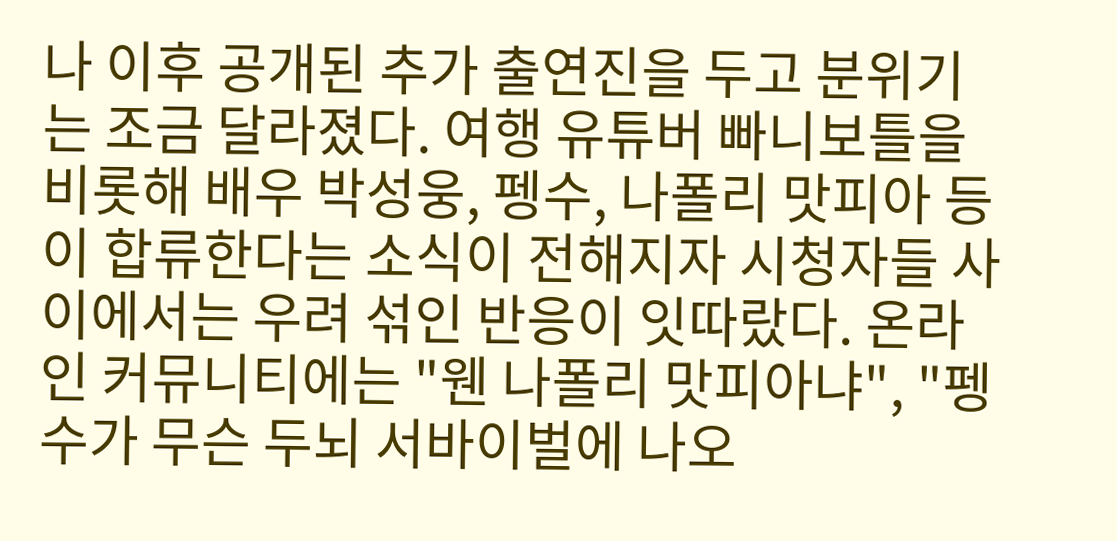나 이후 공개된 추가 출연진을 두고 분위기는 조금 달라졌다. 여행 유튜버 빠니보틀을 비롯해 배우 박성웅, 펭수, 나폴리 맛피아 등이 합류한다는 소식이 전해지자 시청자들 사이에서는 우려 섞인 반응이 잇따랐다. 온라인 커뮤니티에는 "웬 나폴리 맛피아냐", "펭수가 무슨 두뇌 서바이벌에 나오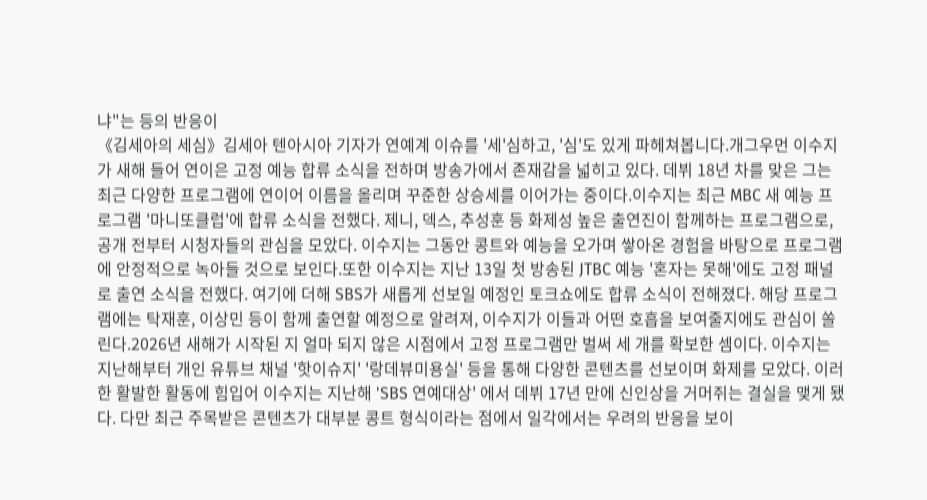냐"는 등의 반응이
《김세아의 세심》김세아 텐아시아 기자가 연예계 이슈를 '세'심하고, '심'도 있게 파헤쳐봅니다.개그우먼 이수지가 새해 들어 연이은 고정 예능 합류 소식을 전하며 방송가에서 존재감을 넓히고 있다. 데뷔 18년 차를 맞은 그는 최근 다양한 프로그램에 연이어 이름을 올리며 꾸준한 상승세를 이어가는 중이다.이수지는 최근 MBC 새 예능 프로그램 '마니또클럽'에 합류 소식을 전했다. 제니, 덱스, 추성훈 등 화제성 높은 출연진이 함께하는 프로그램으로, 공개 전부터 시청자들의 관심을 모았다. 이수지는 그동안 콩트와 예능을 오가며 쌓아온 경험을 바탕으로 프로그램에 안정적으로 녹아들 것으로 보인다.또한 이수지는 지난 13일 첫 방송된 JTBC 예능 '혼자는 못해'에도 고정 패널로 출연 소식을 전했다. 여기에 더해 SBS가 새롭게 선보일 예정인 토크쇼에도 합류 소식이 전해졌다. 해당 프로그램에는 탁재훈, 이상민 등이 함께 출연할 예정으로 알려져, 이수지가 이들과 어떤 호흡을 보여줄지에도 관심이 쏠린다.2026년 새해가 시작된 지 얼마 되지 않은 시점에서 고정 프로그램만 벌써 세 개를 확보한 셈이다. 이수지는 지난해부터 개인 유튜브 채널 '핫이슈지' '랑데뷰미용실' 등을 통해 다양한 콘텐츠를 선보이며 화제를 모았다. 이러한 활발한 활동에 힘입어 이수지는 지난해 'SBS 연예대상' 에서 데뷔 17년 만에 신인상을 거머쥐는 결실을 맺게 됐다. 다만 최근 주목받은 콘텐츠가 대부분 콩트 형식이라는 점에서 일각에서는 우려의 반응을 보이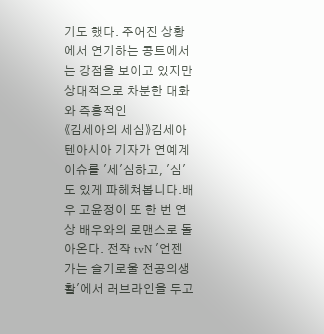기도 했다. 주어진 상황에서 연기하는 콩트에서는 강점을 보이고 있지만 상대적으로 차분한 대화와 즉흥적인
《김세아의 세심》김세아 텐아시아 기자가 연예계 이슈를 '세'심하고, '심'도 있게 파헤쳐봅니다.배우 고윤정이 또 한 번 연상 배우와의 로맨스로 돌아온다. 전작 tvN '언젠가는 슬기로울 전공의생활'에서 러브라인을 두고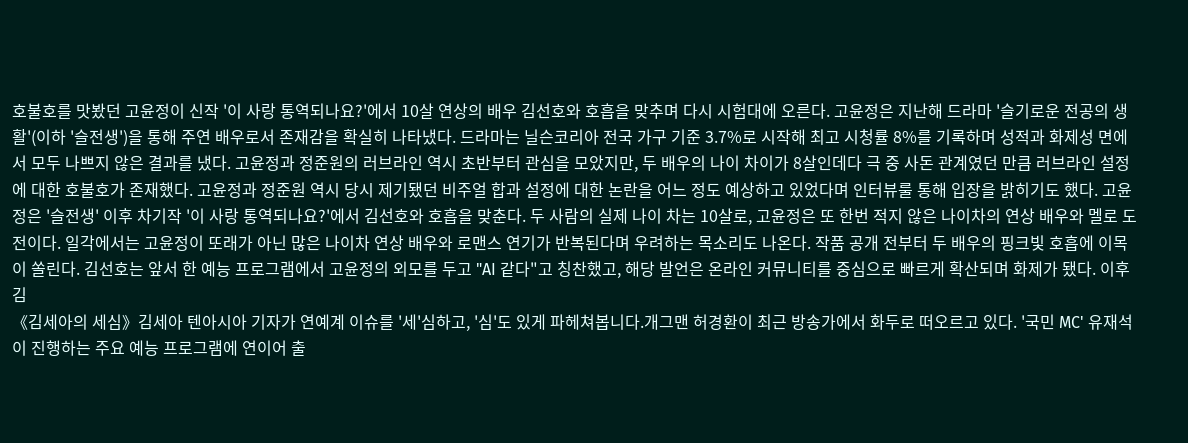호불호를 맛봤던 고윤정이 신작 '이 사랑 통역되나요?'에서 10살 연상의 배우 김선호와 호흡을 맞추며 다시 시험대에 오른다. 고윤정은 지난해 드라마 '슬기로운 전공의 생활'(이하 '슬전생')을 통해 주연 배우로서 존재감을 확실히 나타냈다. 드라마는 닐슨코리아 전국 가구 기준 3.7%로 시작해 최고 시청률 8%를 기록하며 성적과 화제성 면에서 모두 나쁘지 않은 결과를 냈다. 고윤정과 정준원의 러브라인 역시 초반부터 관심을 모았지만, 두 배우의 나이 차이가 8살인데다 극 중 사돈 관계였던 만큼 러브라인 설정에 대한 호불호가 존재했다. 고윤정과 정준원 역시 당시 제기됐던 비주얼 합과 설정에 대한 논란을 어느 정도 예상하고 있었다며 인터뷰룰 통해 입장을 밝히기도 했다. 고윤정은 '슬전생' 이후 차기작 '이 사랑 통역되나요?'에서 김선호와 호흡을 맞춘다. 두 사람의 실제 나이 차는 10살로, 고윤정은 또 한번 적지 않은 나이차의 연상 배우와 멜로 도전이다. 일각에서는 고윤정이 또래가 아닌 많은 나이차 연상 배우와 로맨스 연기가 반복된다며 우려하는 목소리도 나온다. 작품 공개 전부터 두 배우의 핑크빛 호흡에 이목이 쏠린다. 김선호는 앞서 한 예능 프로그램에서 고윤정의 외모를 두고 "AI 같다"고 칭찬했고, 해당 발언은 온라인 커뮤니티를 중심으로 빠르게 확산되며 화제가 됐다. 이후 김
《김세아의 세심》김세아 텐아시아 기자가 연예계 이슈를 '세'심하고, '심'도 있게 파헤쳐봅니다.개그맨 허경환이 최근 방송가에서 화두로 떠오르고 있다. '국민 MC' 유재석이 진행하는 주요 예능 프로그램에 연이어 출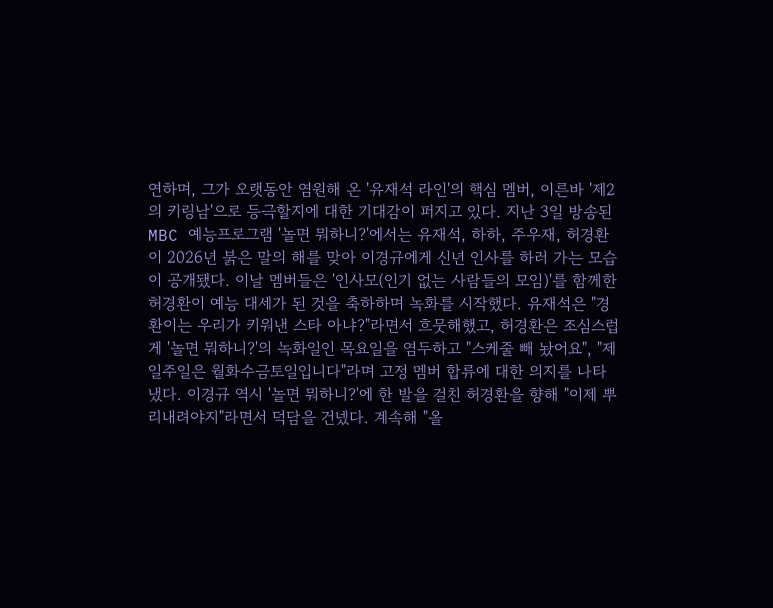연하며, 그가 오랫동안 염원해 온 '유재석 라인'의 핵심 멤버, 이른바 '제2의 키링남'으로 등극할지에 대한 기대감이 퍼지고 있다. 지난 3일 방송된 MBC 예능프로그램 '놀면 뭐하니?'에서는 유재석, 하하, 주우재, 허경환이 2026년 붉은 말의 해를 맞아 이경규에게 신년 인사를 하러 가는 모습이 공개됐다. 이날 멤버들은 '인사모(인기 없는 사람들의 모임)'를 함께한 허경환이 예능 대세가 된 것을 축하하며 녹화를 시작했다. 유재석은 "경환이는 우리가 키워낸 스타 아냐?"라면서 흐뭇해했고, 허경환은 조심스럽게 '놀면 뭐하니?'의 녹화일인 목요일을 염두하고 "스케줄 빼 놨어요", "제 일주일은 월화수금토일입니다"라며 고정 멤버 합류에 대한 의지를 나타냈다. 이경규 역시 '놀면 뭐하니?'에 한 발을 걸친 허경환을 향해 "이제 뿌리내려야지"라면서 덕담을 건넸다. 계속해 "올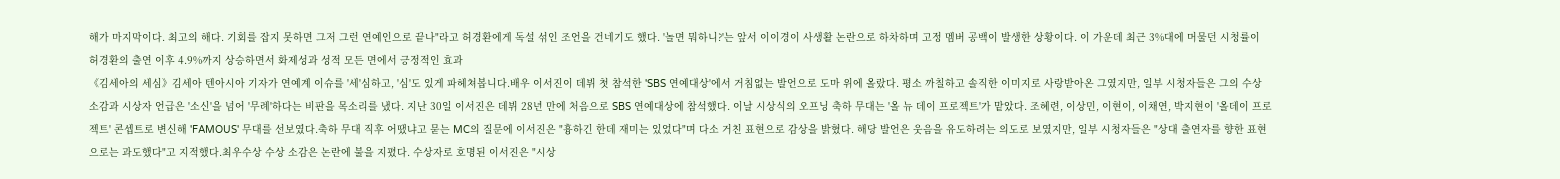해가 마지막이다. 최고의 해다. 기회를 잡지 못하면 그저 그런 연예인으로 끝나"라고 허경환에게 독설 섞인 조언을 건네기도 했다. '놀면 뭐하니?'는 앞서 이이경이 사생활 논란으로 하차하며 고정 멤버 공백이 발생한 상황이다. 이 가운데 최근 3%대에 머물던 시청률이 허경환의 출연 이후 4.9%까지 상승하면서 화제성과 성적 모든 면에서 긍정적인 효과
《김세아의 세심》김세아 텐아시아 기자가 연예계 이슈를 '세'심하고, '심'도 있게 파헤쳐봅니다.배우 이서진이 데뷔 첫 참석한 'SBS 연예대상'에서 거침없는 발언으로 도마 위에 올랐다. 평소 까칠하고 솔직한 이미지로 사랑받아온 그였지만, 일부 시청자들은 그의 수상 소감과 시상자 언급은 '소신'을 넘어 '무례'하다는 비판을 목소리를 냈다. 지난 30일 이서진은 데뷔 28년 만에 처음으로 SBS 연예대상에 참석했다. 이날 시상식의 오프닝 축하 무대는 '올 뉴 데이 프로젝트'가 맡았다. 조혜련, 이상민, 이현이, 이채연, 박지현이 '올데이 프로젝트' 콘셉트로 변신해 'FAMOUS' 무대를 선보였다.축하 무대 직후 어땠냐고 묻는 MC의 질문에 이서진은 "흉하긴 한데 재미는 있었다"며 다소 거친 표현으로 감상을 밝혔다. 해당 발언은 웃음을 유도하려는 의도로 보였지만, 일부 시청자들은 "상대 출연자를 향한 표현으로는 과도했다"고 지적했다.최우수상 수상 소감은 논란에 불을 지폈다. 수상자로 호명된 이서진은 "시상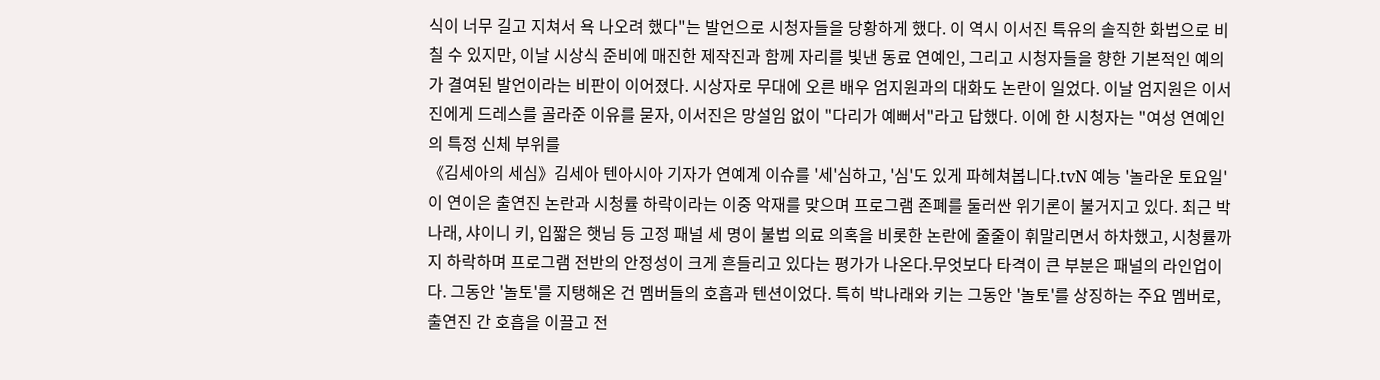식이 너무 길고 지쳐서 욕 나오려 했다"는 발언으로 시청자들을 당황하게 했다. 이 역시 이서진 특유의 솔직한 화법으로 비칠 수 있지만, 이날 시상식 준비에 매진한 제작진과 함께 자리를 빛낸 동료 연예인, 그리고 시청자들을 향한 기본적인 예의가 결여된 발언이라는 비판이 이어졌다. 시상자로 무대에 오른 배우 엄지원과의 대화도 논란이 일었다. 이날 엄지원은 이서진에게 드레스를 골라준 이유를 묻자, 이서진은 망설임 없이 "다리가 예뻐서"라고 답했다. 이에 한 시청자는 "여성 연예인의 특정 신체 부위를
《김세아의 세심》김세아 텐아시아 기자가 연예계 이슈를 '세'심하고, '심'도 있게 파헤쳐봅니다.tvN 예능 '놀라운 토요일'이 연이은 출연진 논란과 시청률 하락이라는 이중 악재를 맞으며 프로그램 존폐를 둘러싼 위기론이 불거지고 있다. 최근 박나래, 샤이니 키, 입짧은 햇님 등 고정 패널 세 명이 불법 의료 의혹을 비롯한 논란에 줄줄이 휘말리면서 하차했고, 시청률까지 하락하며 프로그램 전반의 안정성이 크게 흔들리고 있다는 평가가 나온다.무엇보다 타격이 큰 부분은 패널의 라인업이다. 그동안 '놀토'를 지탱해온 건 멤버들의 호흡과 텐션이었다. 특히 박나래와 키는 그동안 '놀토'를 상징하는 주요 멤버로, 출연진 간 호흡을 이끌고 전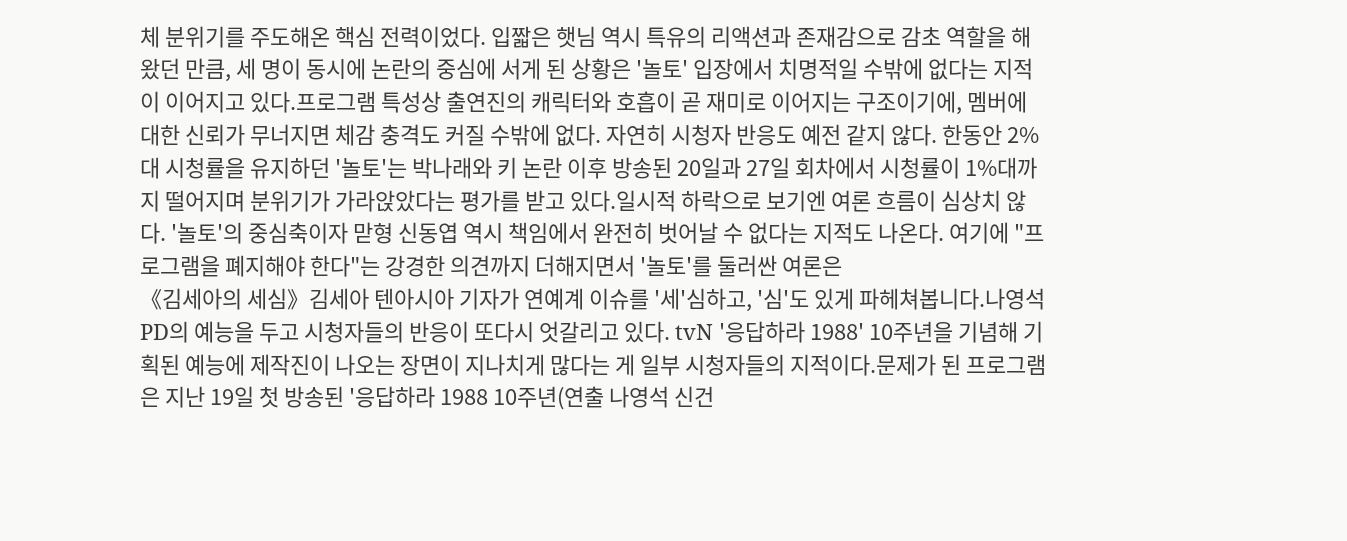체 분위기를 주도해온 핵심 전력이었다. 입짧은 햇님 역시 특유의 리액션과 존재감으로 감초 역할을 해왔던 만큼, 세 명이 동시에 논란의 중심에 서게 된 상황은 '놀토' 입장에서 치명적일 수밖에 없다는 지적이 이어지고 있다.프로그램 특성상 출연진의 캐릭터와 호흡이 곧 재미로 이어지는 구조이기에, 멤버에 대한 신뢰가 무너지면 체감 충격도 커질 수밖에 없다. 자연히 시청자 반응도 예전 같지 않다. 한동안 2%대 시청률을 유지하던 '놀토'는 박나래와 키 논란 이후 방송된 20일과 27일 회차에서 시청률이 1%대까지 떨어지며 분위기가 가라앉았다는 평가를 받고 있다.일시적 하락으로 보기엔 여론 흐름이 심상치 않다. '놀토'의 중심축이자 맏형 신동엽 역시 책임에서 완전히 벗어날 수 없다는 지적도 나온다. 여기에 "프로그램을 폐지해야 한다"는 강경한 의견까지 더해지면서 '놀토'를 둘러싼 여론은
《김세아의 세심》김세아 텐아시아 기자가 연예계 이슈를 '세'심하고, '심'도 있게 파헤쳐봅니다.나영석 PD의 예능을 두고 시청자들의 반응이 또다시 엇갈리고 있다. tvN '응답하라 1988' 10주년을 기념해 기획된 예능에 제작진이 나오는 장면이 지나치게 많다는 게 일부 시청자들의 지적이다.문제가 된 프로그램은 지난 19일 첫 방송된 '응답하라 1988 10주년(연출 나영석 신건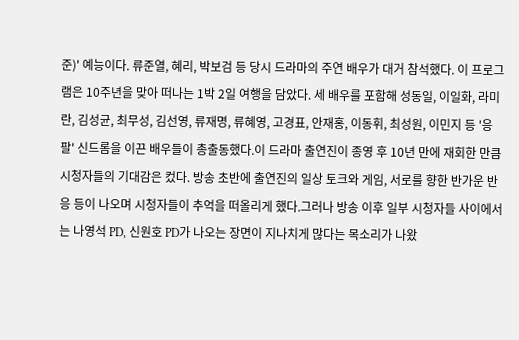준)' 예능이다. 류준열, 혜리, 박보검 등 당시 드라마의 주연 배우가 대거 참석했다. 이 프로그램은 10주년을 맞아 떠나는 1박 2일 여행을 담았다. 세 배우를 포함해 성동일, 이일화, 라미란, 김성균, 최무성, 김선영, 류재명, 류혜영, 고경표, 안재홍, 이동휘, 최성원, 이민지 등 '응팔' 신드롬을 이끈 배우들이 총출동했다.이 드라마 출연진이 종영 후 10년 만에 재회한 만큼 시청자들의 기대감은 컸다. 방송 초반에 출연진의 일상 토크와 게임, 서로를 향한 반가운 반응 등이 나오며 시청자들이 추억을 떠올리게 했다.그러나 방송 이후 일부 시청자들 사이에서는 나영석 PD, 신원호 PD가 나오는 장면이 지나치게 많다는 목소리가 나왔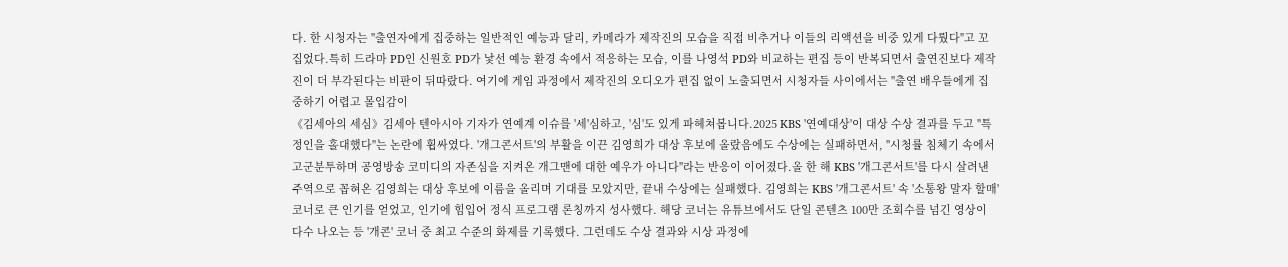다. 한 시청자는 "출연자에게 집중하는 일반적인 예능과 달리, 카메라가 제작진의 모습을 직접 비추거나 이들의 리액션을 비중 있게 다뤘다"고 꼬집었다.특히 드라마 PD인 신원호 PD가 낯선 예능 환경 속에서 적응하는 모습, 이를 나영석 PD와 비교하는 편집 등이 반복되면서 출연진보다 제작진이 더 부각된다는 비판이 뒤따랐다. 여기에 게임 과정에서 제작진의 오디오가 편집 없이 노출되면서 시청자들 사이에서는 "출연 배우들에게 집중하기 어렵고 몰입감이
《김세아의 세심》김세아 텐아시아 기자가 연예계 이슈를 '세'심하고, '심'도 있게 파헤쳐봅니다.2025 KBS '연예대상'이 대상 수상 결과를 두고 "특정인을 홀대했다"는 논란에 휩싸였다. '개그콘서트'의 부활을 이끈 김영희가 대상 후보에 올랐음에도 수상에는 실패하면서, "시청률 침체기 속에서 고군분투하며 공영방송 코미디의 자존심을 지켜온 개그맨에 대한 예우가 아니다"라는 반응이 이어졌다.올 한 해 KBS '개그콘서트'를 다시 살려낸 주역으로 꼽혀온 김영희는 대상 후보에 이름을 올리며 기대를 모았지만, 끝내 수상에는 실패했다. 김영희는 KBS '개그콘서트' 속 '소통왕 말자 할매' 코너로 큰 인기를 얻었고, 인기에 힘입어 정식 프로그램 론칭까지 성사했다. 해당 코너는 유튜브에서도 단일 콘텐츠 100만 조회수를 넘긴 영상이 다수 나오는 등 '개콘' 코너 중 최고 수준의 화제를 기록했다. 그런데도 수상 결과와 시상 과정에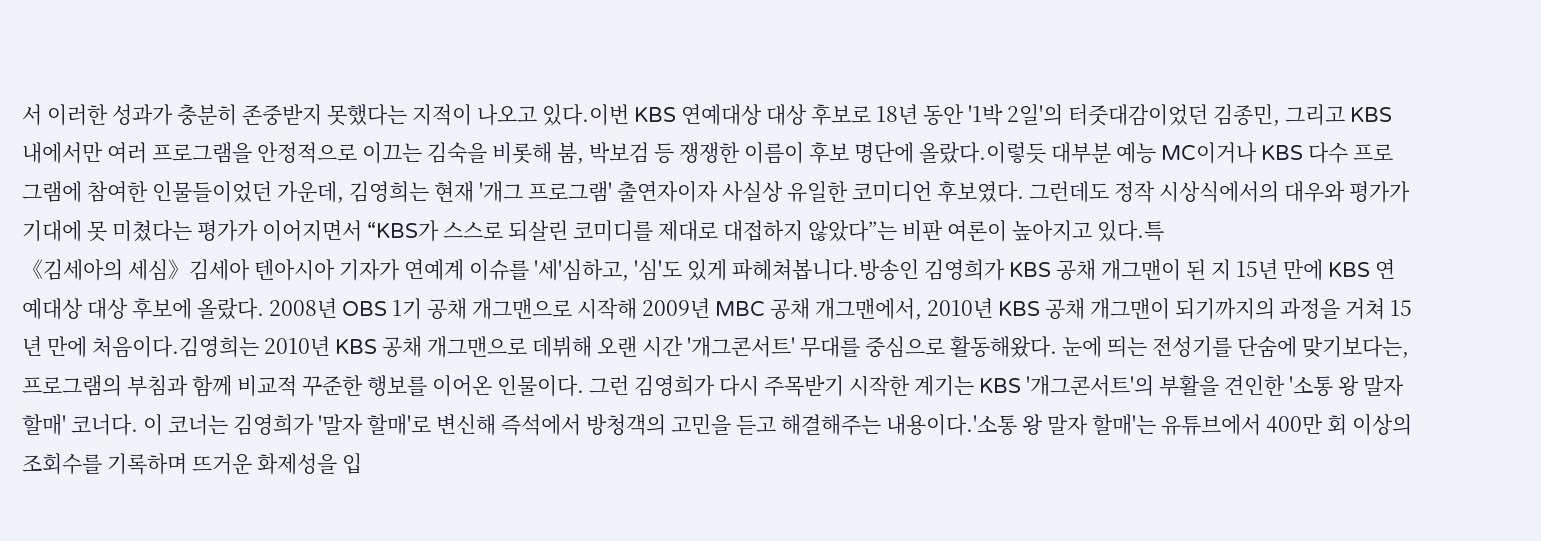서 이러한 성과가 충분히 존중받지 못했다는 지적이 나오고 있다.이번 KBS 연예대상 대상 후보로 18년 동안 '1박 2일'의 터줏대감이었던 김종민, 그리고 KBS 내에서만 여러 프로그램을 안정적으로 이끄는 김숙을 비롯해 붐, 박보검 등 쟁쟁한 이름이 후보 명단에 올랐다.이렇듯 대부분 예능 MC이거나 KBS 다수 프로그램에 참여한 인물들이었던 가운데, 김영희는 현재 '개그 프로그램' 출연자이자 사실상 유일한 코미디언 후보였다. 그런데도 정작 시상식에서의 대우와 평가가 기대에 못 미쳤다는 평가가 이어지면서 “KBS가 스스로 되살린 코미디를 제대로 대접하지 않았다”는 비판 여론이 높아지고 있다.특
《김세아의 세심》김세아 텐아시아 기자가 연예계 이슈를 '세'심하고, '심'도 있게 파헤쳐봅니다.방송인 김영희가 KBS 공채 개그맨이 된 지 15년 만에 KBS 연예대상 대상 후보에 올랐다. 2008년 OBS 1기 공채 개그맨으로 시작해 2009년 MBC 공채 개그맨에서, 2010년 KBS 공채 개그맨이 되기까지의 과정을 거쳐 15년 만에 처음이다.김영희는 2010년 KBS 공채 개그맨으로 데뷔해 오랜 시간 '개그콘서트' 무대를 중심으로 활동해왔다. 눈에 띄는 전성기를 단숨에 맞기보다는, 프로그램의 부침과 함께 비교적 꾸준한 행보를 이어온 인물이다. 그런 김영희가 다시 주목받기 시작한 계기는 KBS '개그콘서트'의 부활을 견인한 '소통 왕 말자 할매' 코너다. 이 코너는 김영희가 '말자 할매'로 변신해 즉석에서 방청객의 고민을 듣고 해결해주는 내용이다.'소통 왕 말자 할매'는 유튜브에서 400만 회 이상의 조회수를 기록하며 뜨거운 화제성을 입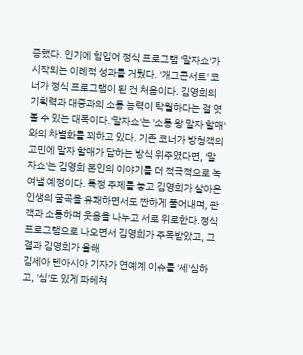증했다. 인기에 힘입어 정식 프로그램 '말자쇼'가 시작되는 이례적 성과를 거뒀다. '개그콘서트' 코너가 정식 프로그램이 된 건 처음이다. 김영희의 기획력과 대중과의 소통 능력이 탁월하다는 걸 엿볼 수 있는 대목이다.'말자쇼'는 '소통 왕 말자 할매'와의 차별화를 꾀하고 있다. 기존 코너가 방청객의 고민에 말자 할매가 답하는 방식 위주였다면, '말자쇼'는 김영희 본인의 이야기를 더 적극적으로 녹여낼 예정이다. 특정 주제를 놓고 김영희가 살아온 인생의 굴곡을 유쾌하면서도 짠하게 풀어내며, 관객과 소통하며 웃음을 나누고 서로 위로한다.정식 프로그램으로 나오면서 김영희가 주목받았고, 그 결과 김영희가 올해
김세아 텐아시아 기자가 연예계 이슈를 '세'심하고, '심'도 있게 파헤쳐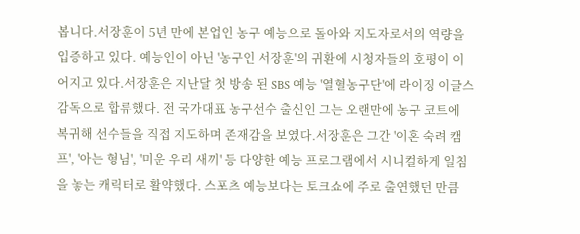봅니다.서장훈이 5년 만에 본업인 농구 예능으로 돌아와 지도자로서의 역량을 입증하고 있다. 예능인이 아닌 '농구인 서장훈'의 귀환에 시청자들의 호평이 이어지고 있다.서장훈은 지난달 첫 방송 된 SBS 예능 '열혈농구단'에 라이징 이글스 감독으로 합류했다. 전 국가대표 농구선수 출신인 그는 오랜만에 농구 코트에 복귀해 선수들을 직접 지도하며 존재감을 보였다.서장훈은 그간 '이혼 숙려 캠프', '아는 형님', '미운 우리 새끼' 등 다양한 예능 프로그램에서 시니컬하게 일침을 놓는 캐릭터로 활약했다. 스포츠 예능보다는 토크쇼에 주로 출연했던 만큼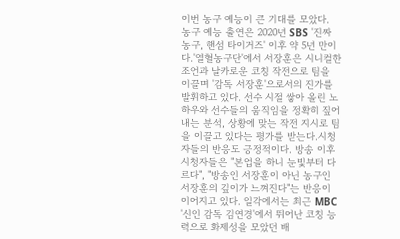이번 농구 예능이 큰 기대를 모았다. 농구 예능 출연은 2020년 SBS '진짜 농구, 핸섬 타이거즈' 이후 약 5년 만이다.'열혈농구단'에서 서장훈은 시니컬한 조언과 날카로운 코칭 작전으로 팀을 이끌며 '감독 서장훈'으로서의 진가를 발휘하고 있다. 선수 시절 쌓아 올린 노하우와 선수들의 움직임을 정확히 짚어내는 분석, 상황에 맞는 작전 지시로 팀을 이끌고 있다는 평가를 받는다.시청자들의 반응도 긍정적이다. 방송 이후 시청자들은 "본업을 하니 눈빛부터 다르다", "방송인 서장훈이 아닌 농구인 서장훈의 깊이가 느껴진다"는 반응이 이어지고 있다. 일각에서는 최근 MBC '신인 감독 김연경'에서 뛰어난 코칭 능력으로 화제성을 모았던 배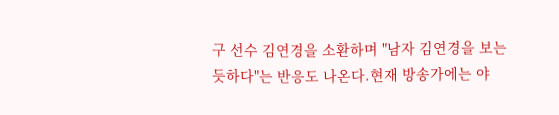구 선수 김연경을 소환하며 "남자 김연경을 보는 듯하다"는 반응도 나온다.현재 방송가에는 야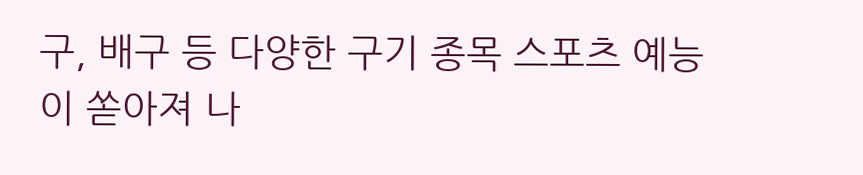구, 배구 등 다양한 구기 종목 스포츠 예능이 쏟아져 나